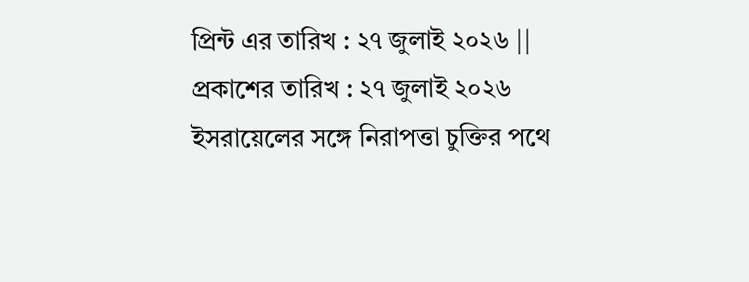প্রিন্ট এর তারিখ : ২৭ জুলাই ২০২৬ ||
প্রকাশের তারিখ : ২৭ জুলাই ২০২৬
ইসরায়েলের সঙ্গে নিরাপত্তা চুক্তির পথে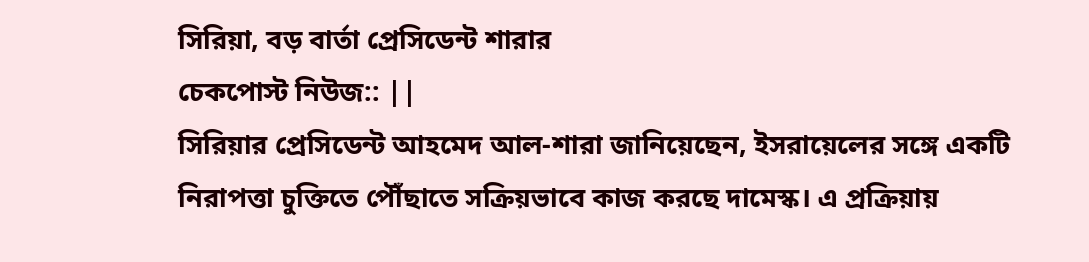সিরিয়া, বড় বার্তা প্রেসিডেন্ট শারার
চেকপোস্ট নিউজ:: ||
সিরিয়ার প্রেসিডেন্ট আহমেদ আল-শারা জানিয়েছেন, ইসরায়েলের সঙ্গে একটি নিরাপত্তা চুক্তিতে পৌঁছাতে সক্রিয়ভাবে কাজ করছে দামেস্ক। এ প্রক্রিয়ায়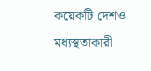কয়েকটি দেশও মধ্যস্থতাকারী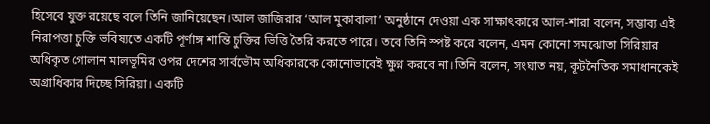হিসেবে যুক্ত রয়েছে বলে তিনি জানিয়েছেন।আল জাজিরার ‘আল মুকাবালা’ অনুষ্ঠানে দেওয়া এক সাক্ষাৎকারে আল-শারা বলেন, সম্ভাব্য এই নিরাপত্তা চুক্তি ভবিষ্যতে একটি পূর্ণাঙ্গ শান্তি চুক্তির ভিত্তি তৈরি করতে পারে। তবে তিনি স্পষ্ট করে বলেন, এমন কোনো সমঝোতা সিরিয়ার অধিকৃত গোলান মালভূমির ওপর দেশের সার্বভৌম অধিকারকে কোনোভাবেই ক্ষুণ্ন করবে না।তিনি বলেন, সংঘাত নয়, কূটনৈতিক সমাধানকেই অগ্রাধিকার দিচ্ছে সিরিয়া। একটি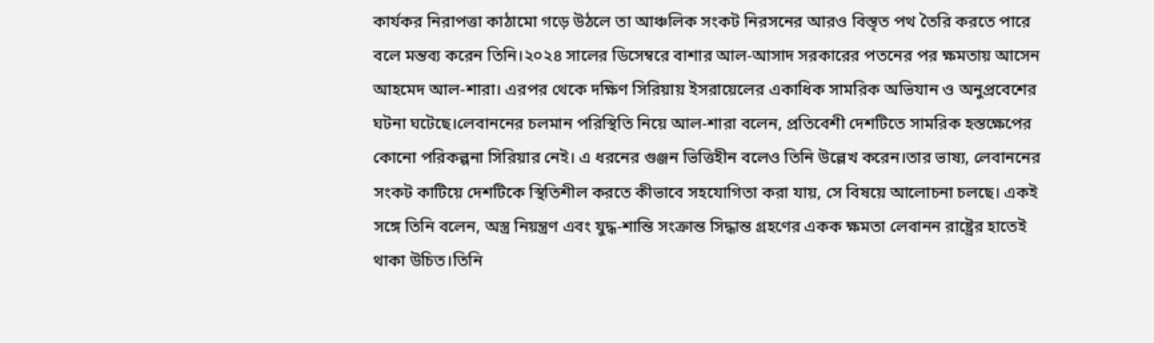কার্যকর নিরাপত্তা কাঠামো গড়ে উঠলে তা আঞ্চলিক সংকট নিরসনের আরও বিস্তৃত পথ তৈরি করতে পারে বলে মন্তব্য করেন তিনি।২০২৪ সালের ডিসেম্বরে বাশার আল-আসাদ সরকারের পতনের পর ক্ষমতায় আসেন আহমেদ আল-শারা। এরপর থেকে দক্ষিণ সিরিয়ায় ইসরায়েলের একাধিক সামরিক অভিযান ও অনুপ্রবেশের ঘটনা ঘটেছে।লেবাননের চলমান পরিস্থিতি নিয়ে আল-শারা বলেন, প্রতিবেশী দেশটিতে সামরিক হস্তক্ষেপের কোনো পরিকল্পনা সিরিয়ার নেই। এ ধরনের গুঞ্জন ভিত্তিহীন বলেও তিনি উল্লেখ করেন।তার ভাষ্য, লেবাননের সংকট কাটিয়ে দেশটিকে স্থিতিশীল করতে কীভাবে সহযোগিতা করা যায়, সে বিষয়ে আলোচনা চলছে। একই সঙ্গে তিনি বলেন, অস্ত্র নিয়ন্ত্রণ এবং যুদ্ধ-শান্তি সংক্রান্ত সিদ্ধান্ত গ্রহণের একক ক্ষমতা লেবানন রাষ্ট্রের হাতেই থাকা উচিত।তিনি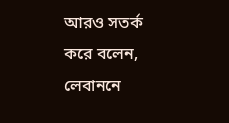আরও সতর্ক করে বলেন, লেবাননে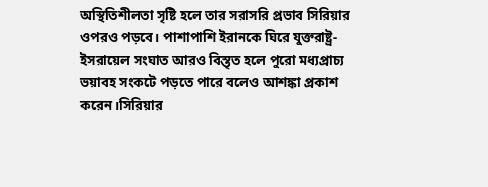অস্থিতিশীলতা সৃষ্টি হলে তার সরাসরি প্রভাব সিরিয়ার ওপরও পড়বে। পাশাপাশি ইরানকে ঘিরে যুক্তরাষ্ট্র-ইসরায়েল সংঘাত আরও বিস্তৃত হলে পুরো মধ্যপ্রাচ্য ভয়াবহ সংকটে পড়তে পারে বলেও আশঙ্কা প্রকাশ করেন।সিরিয়ার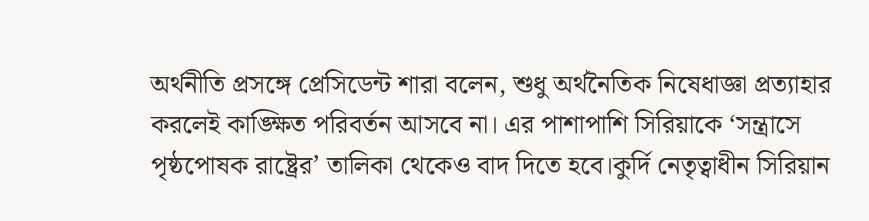অর্থনীতি প্রসঙ্গে প্রেসিডেন্ট শারা বলেন, শুধু অর্থনৈতিক নিষেধাজ্ঞা প্রত্যাহার করলেই কাঙ্ক্ষিত পরিবর্তন আসবে না। এর পাশাপাশি সিরিয়াকে ‘সন্ত্রাসে পৃষ্ঠপোষক রাষ্ট্রের’ তালিকা থেকেও বাদ দিতে হবে।কুর্দি নেতৃত্বাধীন সিরিয়ান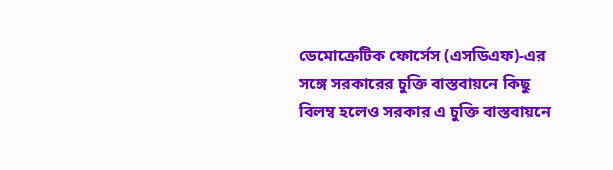ডেমোক্রেটিক ফোর্সেস (এসডিএফ)-এর সঙ্গে সরকারের চুক্তি বাস্তবায়নে কিছু বিলম্ব হলেও সরকার এ চুক্তি বাস্তবায়নে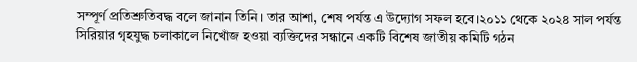সম্পূর্ণ প্রতিশ্রুতিবদ্ধ বলে জানান তিনি। তার আশা, শেষ পর্যন্ত এ উদ্যোগ সফল হবে।২০১১ থেকে ২০২৪ সাল পর্যন্ত সিরিয়ার গৃহযুদ্ধ চলাকালে নিখোঁজ হওয়া ব্যক্তিদের সন্ধানে একটি বিশেষ জাতীয় কমিটি গঠন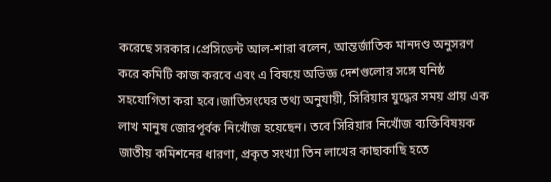করেছে সরকার।প্রেসিডেন্ট আল-শারা বলেন, আন্তর্জাতিক মানদণ্ড অনুসরণ করে কমিটি কাজ করবে এবং এ বিষয়ে অভিজ্ঞ দেশগুলোর সঙ্গে ঘনিষ্ঠ সহযোগিতা করা হবে।জাতিসংঘের তথ্য অনুযায়ী, সিরিয়ার যুদ্ধের সময় প্রায় এক লাখ মানুষ জোরপূর্বক নিখোঁজ হয়েছেন। তবে সিরিয়ার নিখোঁজ ব্যক্তিবিষয়ক জাতীয় কমিশনের ধারণা, প্রকৃত সংখ্যা তিন লাখের কাছাকাছি হতে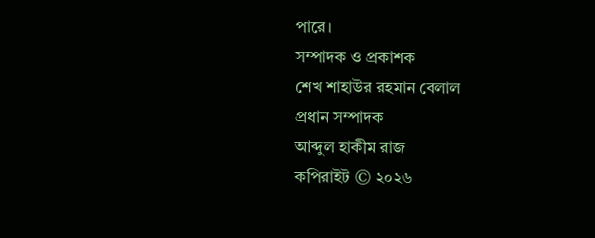পারে।
সম্পাদক ও প্রকাশক
শেখ শাহাউর রহমান বেলাল
প্রধান সম্পাদক
আব্দুল হাকীম রাজ
কপিরাইট © ২০২৬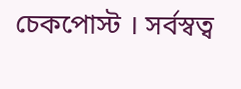চেকপোস্ট । সর্বস্বত্ব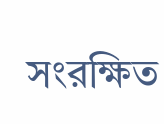সংরক্ষিত